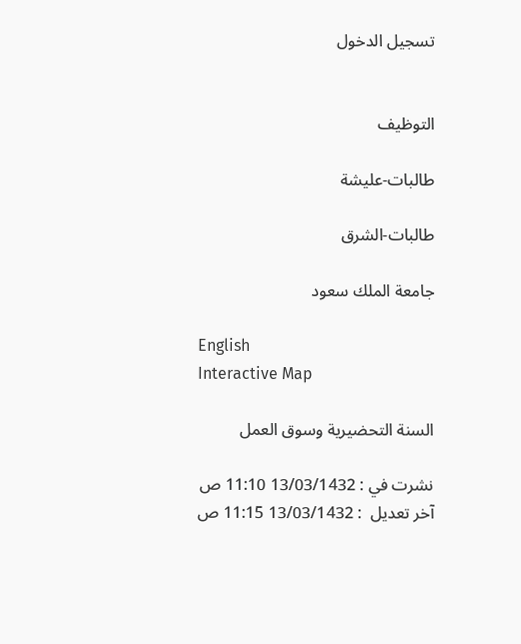تسجيل الدخول


التوظيف

طالبات-عليشة

طالبات-الشرق

جامعة الملك سعود

English
Interactive Map

السنة التحضيرية وسوق العمل

نشرت في : 13/03/1432 11:10 ص
آخر تعديل  : 13/03/1432 11:15 ص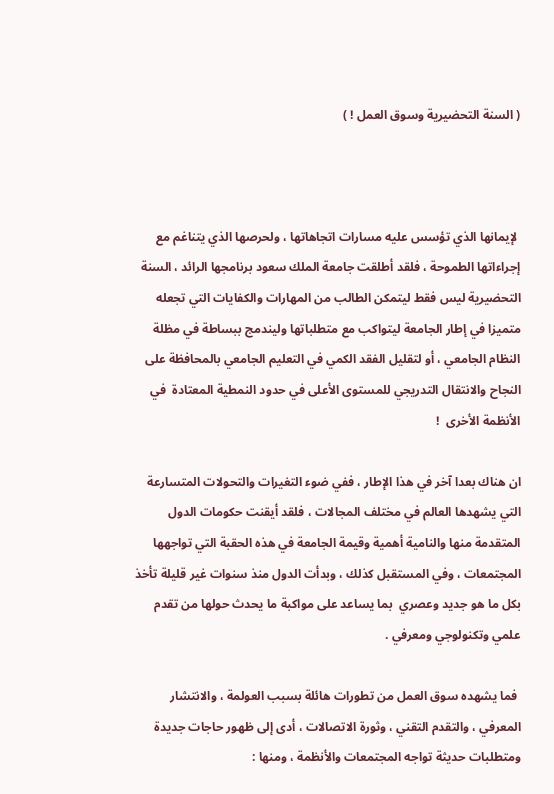( السنة التحضيرية وسوق العمل ! )



 لإيمانها الذي تؤسس عليه مسارات اتجاهاتها ، ولحرصها الذي يتناغم مع إجراءاتها الطموحة ، فلقد أطلقت جامعة الملك سعود برنامجها الرائد ، السنة التحضيرية ليس فقط ليتمكن الطالب من المهارات والكفايات التي تجعله متميزا في إطار الجامعة ليتواكب مع متطلباتها وليندمج ببساطة في مظلة النظام الجامعي ، أو لتقليل الفقد الكمي في التعليم الجامعي بالمحافظة على النجاح والانتقال التدريجي للمستوى الأعلى في حدود النمطية المعتادة  في الأنظمة الأخرى  !

ان هناك بعدا آخر في هذا الإطار ، ففي ضوء التغيرات والتحولات المتسارعة  التي يشهدها العالم في مختلف المجالات ، فلقد أيقنت حكومات الدول المتقدمة منها والنامية أهمية وقيمة الجامعة في هذه الحقبة التي تواجهها المجتمعات ، وفي المستقبل كذلك ، وبدأت الدول منذ سنوات غير قليلة تأخذ بكل ما هو جديد وعصري  بما يساعد على مواكبة ما يحدث حولها من تقدم علمي وتكنولوجي ومعرفي .

 فما يشهده سوق العمل من تطورات هائلة بسبب العولمة ، والانتشار المعرفي ، والتقدم التقني ، وثورة الاتصالات ، أدى إلى ظهور حاجات جديدة ومتطلبات حديثة تواجه المجتمعات والأنظمة ، ومنها :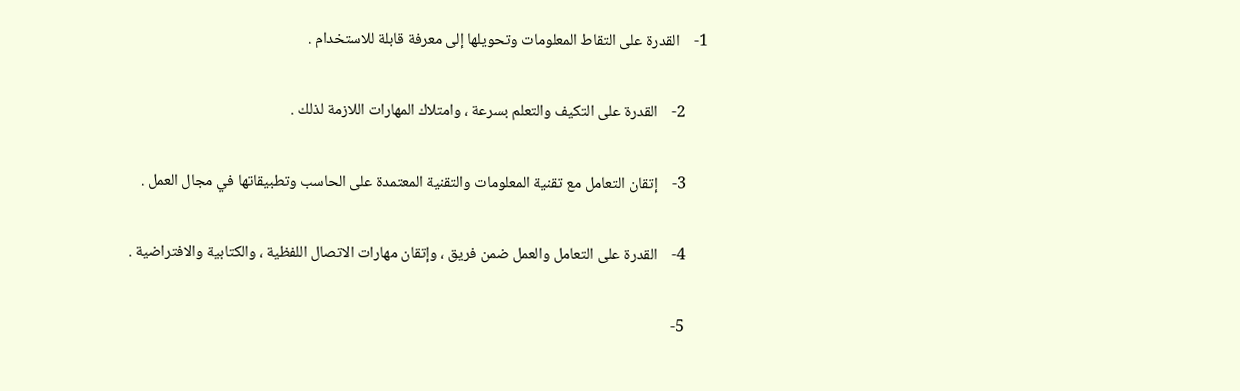1-    القدرة على التقاط المعلومات وتحويلها إلى معرفة قابلة للاستخدام .

      2-    القدرة على التكيف والتعلم بسرعة ، وامتلاك المهارات اللازمة لذلك .

      3-    إتقان التعامل مع تقنية المعلومات والتقنية المعتمدة على الحاسب وتطبيقاتها في مجال العمل .

      4-    القدرة على التعامل والعمل ضمن فريق ، وإتقان مهارات الاتصال اللفظية ، والكتابية والافتراضية .

      5-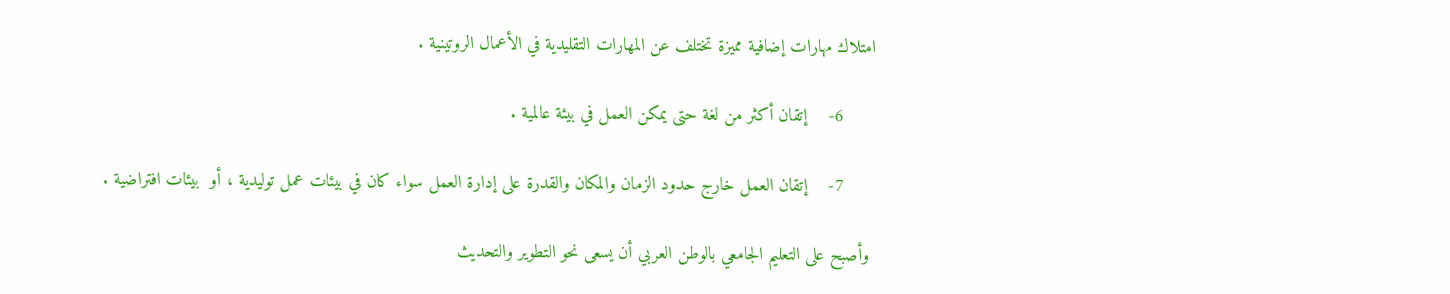امتلاك مهارات إضافية مميزة تختلف عن المهارات التقليدية في الأعمال الروتينية .

      6-    إتقان أكثر من لغة حتى يمكن العمل في بيئة عالمية .

      7-    إتقان العمل خارج حدود الزمان والمكان والقدرة على إدارة العمل سواء كان في بيئات عمل توليدية ، أو  بيئات افتراضية .

 وأصبح على التعليم الجامعي بالوطن العربي أن يسعى نحو التطوير والتحديث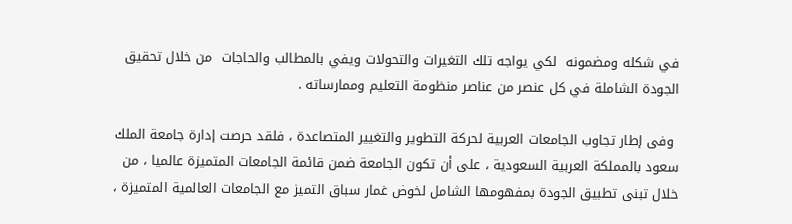في شكله ومضمونه  لكي يواجه تلك التغيرات والتحولات ويفي بالمطالب والحاجات  من خلال تحقيق الجودة الشاملة في كل عنصر من عناصر منظومة التعليم وممارساته .

 وفى إطار تجاوب الجامعات العربية لحركة التطوير والتغيير المتصاعدة ، فلقد حرصت إدارة جامعة الملك سعود بالمملكة العربية السعودية ، على أن تكون الجامعة ضمن قائمة الجامعات المتميزة عالميا ، من خلال تبنى تطبيق الجودة بمفهومها الشامل لخوض غمار سباق التميز مع الجامعات العالمية المتميزة ،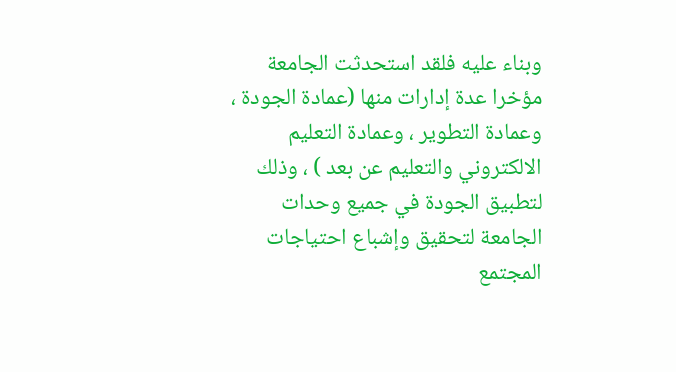وبناء عليه فلقد استحدثت الجامعة مؤخرا عدة إدارات منها (عمادة الجودة ، وعمادة التطوير ، وعمادة التعليم الالكتروني والتعليم عن بعد ) ، وذلك لتطبيق الجودة في جميع وحدات الجامعة لتحقيق وإشباع احتياجات المجتمع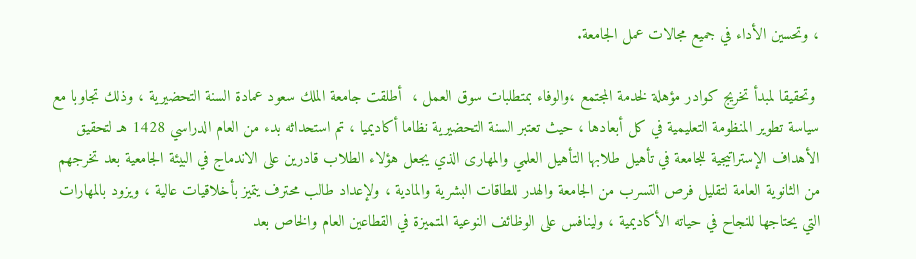، وتحسين الأداء في جميع مجالات عمل الجامعة.

 وتحقيقا لمبدأ تخريج كوادر مؤهلة لخدمة المجتمع ،والوفاء بمتطلبات سوق العمل ،  أطلقت جامعة الملك سعود عمادة السنة التحضيرية ، وذلك تجاوبا مع سياسة تطوير المنظومة التعليمية في كل أبعادها ، حيث تعتبر السنة التحضيرية نظاما أكاديميا ، تم استحداثه بدء من العام الدراسي 1428 هـ لتحقيق الأهداف الإستراتيجية للجامعة في تأهيل طلابها التأهيل العلمي والمهارى الذي يجعل هؤلاء الطلاب قادرين على الاندماج في البيئة الجامعية بعد تخرجهم من الثانوية العامة لتقليل فرص التسرب من الجامعة والهدر للطاقات البشرية والمادية ، ولإعداد طالب محترف يتميز بأخلاقيات عالية ، ويزود بالمهارات التي يحتاجها للنجاح في حياته الأكاديمية ، ولينافس على الوظائف النوعية المتميزة في القطاعين العام والخاص بعد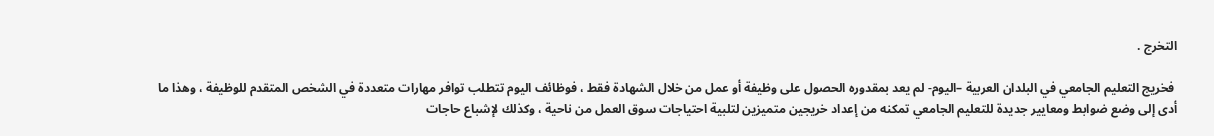التخرج .

 فخريج التعليم الجامعي في البلدان العربية –اليوم- لم يعد بمقدوره الحصول على وظيفة أو عمل من خلال الشهادة فقط ، فوظائف اليوم تتطلب توافر مهارات متعددة في الشخص المتقدم للوظيفة ، وهذا ما أدى إلى وضع ضوابط ومعايير جديدة للتعليم الجامعي تمكنه من إعداد خريجين متميزين لتلبية احتياجات سوق العمل من ناحية ، وكذلك لإشباع حاجات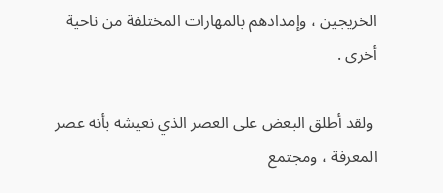الخريجين ، وإمدادهم بالمهارات المختلفة من ناحية أخرى .

 ولقد أطلق البعض على العصر الذي نعيشه بأنه عصر المعرفة ، ومجتمع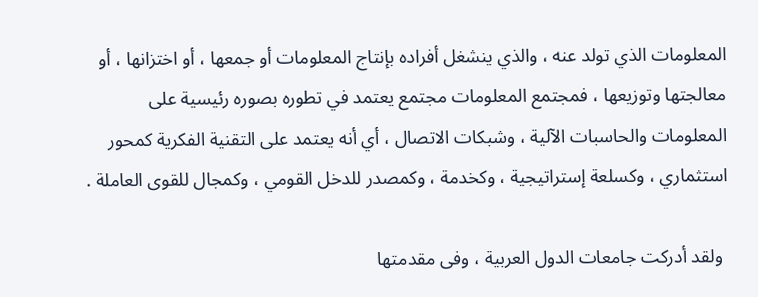المعلومات الذي تولد عنه ، والذي ينشغل أفراده بإنتاج المعلومات أو جمعها ، أو اختزانها ، أو معالجتها وتوزيعها ، فمجتمع المعلومات مجتمع يعتمد في تطوره بصوره رئيسية على المعلومات والحاسبات الآلية ، وشبكات الاتصال ، أي أنه يعتمد على التقنية الفكرية كمحور استثماري ، وكسلعة إستراتيجية ، وكخدمة ، وكمصدر للدخل القومي ، وكمجال للقوى العاملة .

 ولقد أدركت جامعات الدول العربية ، وفى مقدمتها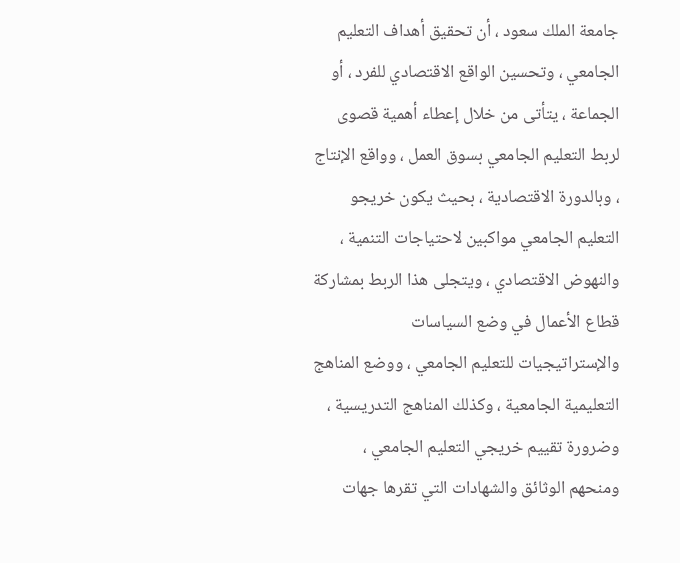جامعة الملك سعود ، أن تحقيق أهداف التعليم الجامعي ، وتحسين الواقع الاقتصادي للفرد ، أو الجماعة ، يتأتى من خلال إعطاء أهمية قصوى لربط التعليم الجامعي بسوق العمل ، وواقع الإنتاج ، وبالدورة الاقتصادية ، بحيث يكون خريجو التعليم الجامعي مواكبين لاحتياجات التنمية ، والنهوض الاقتصادي ، ويتجلى هذا الربط بمشاركة قطاع الأعمال في وضع السياسات والإستراتيجيات للتعليم الجامعي ، ووضع المناهج التعليمية الجامعية ، وكذلك المناهج التدريسية ، وضرورة تقييم خريجي التعليم الجامعي ، ومنحهم الوثائق والشهادات التي تقرها جهات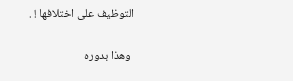التوظيف على اختلافها ! .

 وهذا بدوره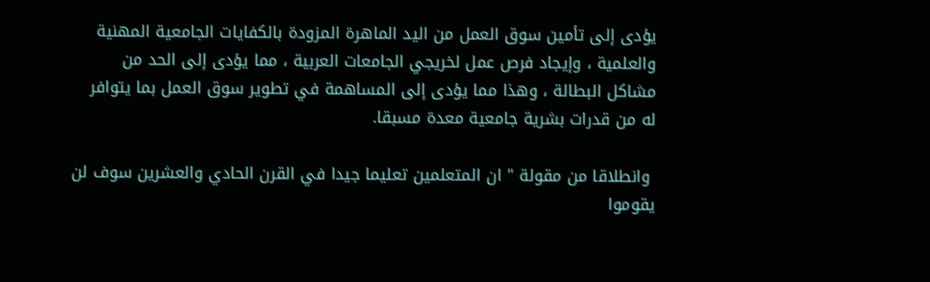يؤدى إلى تأمين سوق العمل من اليد الماهرة المزودة بالكفايات الجامعية المهنية والعلمية ، وإيجاد فرص عمل لخريجي الجامعات العربية ، مما يؤدى إلى الحد من مشاكل البطالة ، وهذا مما يؤدى إلى المساهمة في تطوير سوق العمل بما يتوافر له من قدرات بشرية جامعية معدة مسبقا.

 وانطلاقا من مقولة " ان المتعلمين تعليما جيدا في القرن الحادي والعشرين سوف لن يقوموا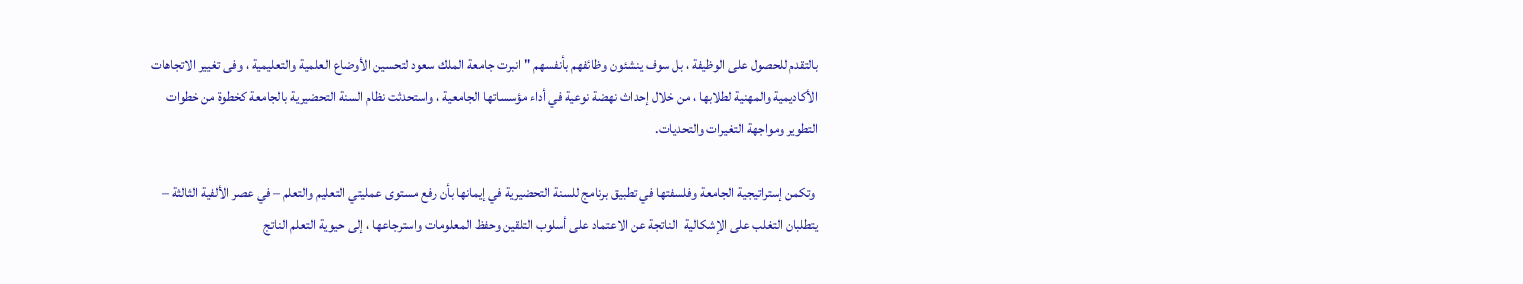بالتقدم للحصول على الوظيفة ، بل سوف ينشئون وظائفهم بأنفسهم " انبرت جامعة الملك سعود لتحسين الأوضاع العلمية والتعليمية ، وفى تغيير الاتجاهات الأكاديمية والمهنية لطلابها ، من خلال إحداث نهضة نوعية في أداء مؤسساتها الجامعية ، واستحدثت نظام السنة التحضيرية بالجامعة كخطوة من خطوات التطوير ومواجهة التغيرات والتحديات.

 وتكمن إستراتيجية الجامعة وفلسفتها في تطبيق برنامج للسنة التحضيرية في إيمانها بأن رفع مستوى عمليتي التعليم والتعلم – في عصر الألفية الثالثة – يتطلبان التغلب على الإشكالية  الناتجة عن الاعتماد على أسلوب التلقين وحفظ المعلومات واسترجاعها ، إلى حيوية التعلم الناتج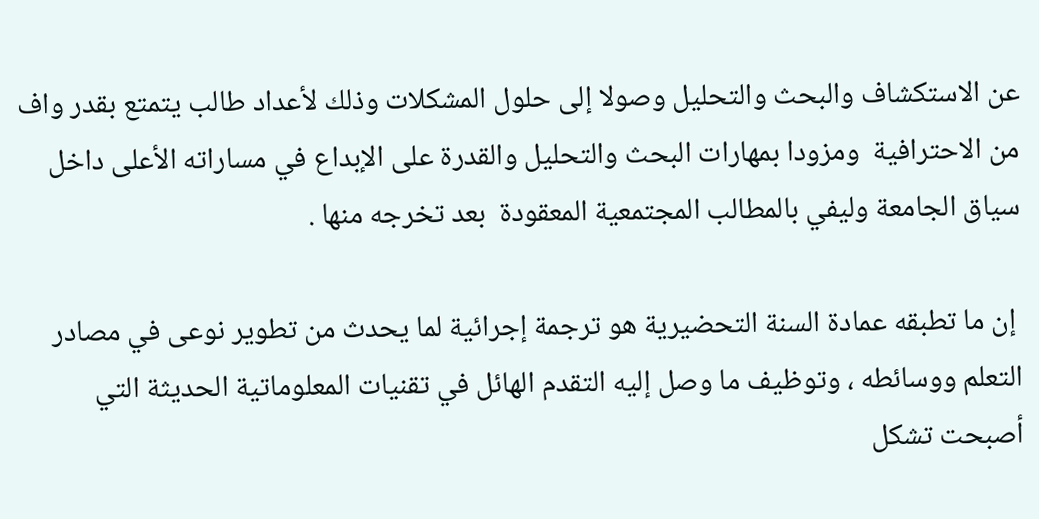عن الاستكشاف والبحث والتحليل وصولا إلى حلول المشكلات وذلك لأعداد طالب يتمتع بقدر واف من الاحترافية  ومزودا بمهارات البحث والتحليل والقدرة على الإبداع في مساراته الأعلى داخل سياق الجامعة وليفي بالمطالب المجتمعية المعقودة  بعد تخرجه منها .

 إن ما تطبقه عمادة السنة التحضيرية هو ترجمة إجرائية لما يحدث من تطوير نوعى في مصادر التعلم ووسائطه ، وتوظيف ما وصل إليه التقدم الهائل في تقنيات المعلوماتية الحديثة التي أصبحت تشكل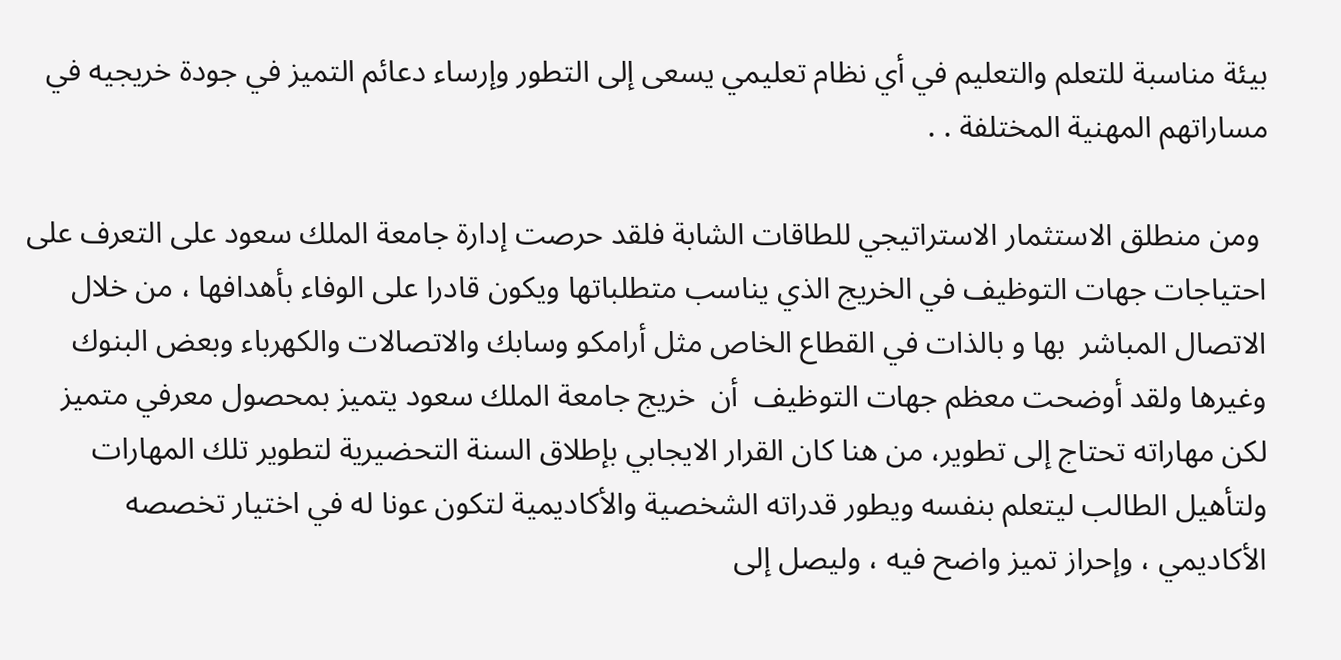بيئة مناسبة للتعلم والتعليم في أي نظام تعليمي يسعى إلى التطور وإرساء دعائم التميز في جودة خريجيه في مساراتهم المهنية المختلفة . .

 ومن منطلق الاستثمار الاستراتيجي للطاقات الشابة فلقد حرصت إدارة جامعة الملك سعود على التعرف على احتياجات جهات التوظيف في الخريج الذي يناسب متطلباتها ويكون قادرا على الوفاء بأهدافها ، من خلال الاتصال المباشر  بها و بالذات في القطاع الخاص مثل أرامكو وسابك والاتصالات والكهرباء وبعض البنوك وغيرها ولقد أوضحت معظم جهات التوظيف  أن  خريج جامعة الملك سعود يتميز بمحصول معرفي متميز لكن مهاراته تحتاج إلى تطوير، من هنا كان القرار الايجابي بإطلاق السنة التحضيرية لتطوير تلك المهارات ولتأهيل الطالب ليتعلم بنفسه ويطور قدراته الشخصية والأكاديمية لتكون عونا له في اختيار تخصصه الأكاديمي ، وإحراز تميز واضح فيه ، وليصل إلى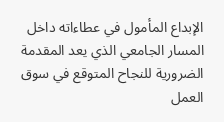الإبداع المأمول في عطاءاته داخل المسار الجامعي الذي يعد المقدمة الضرورية للنجاح المتوقع في سوق العمل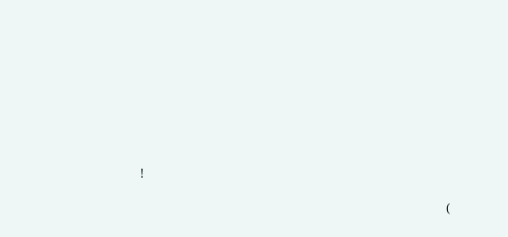!

                                                                                                      (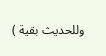وللحديث بقية )